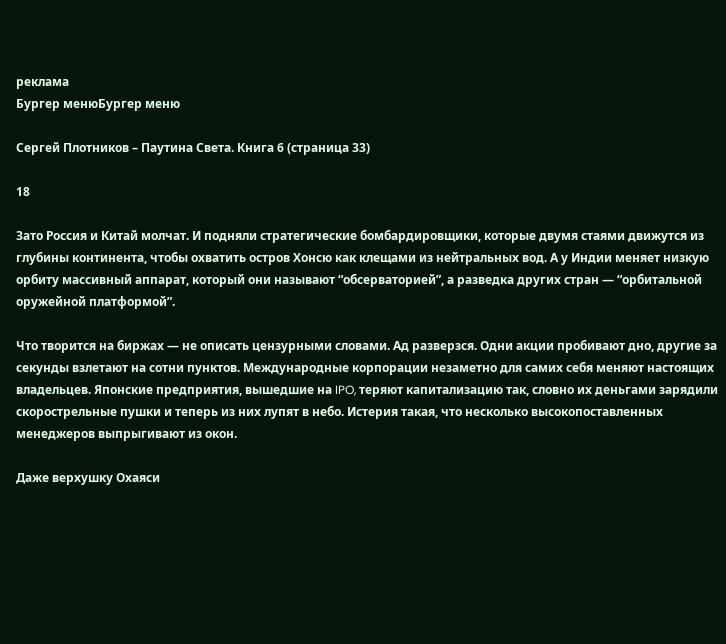реклама
Бургер менюБургер меню

Сергей Плотников – Паутина Света. Книга 6 (страница 33)

18

Зато Россия и Китай молчат. И подняли стратегические бомбардировщики, которые двумя стаями движутся из глубины континента, чтобы охватить остров Хонсю как клещами из нейтральных вод. А у Индии меняет низкую орбиту массивный аппарат, который они называют “обсерваторией”, а разведка других стран — “орбитальной оружейной платформой”.

Что творится на биржах — не описать цензурными словами. Ад разверзся. Одни акции пробивают дно, другие за секунды взлетают на сотни пунктов. Международные корпорации незаметно для самих себя меняют настоящих владельцев. Японские предприятия, вышедшие на IPO, теряют капитализацию так, словно их деньгами зарядили скорострельные пушки и теперь из них лупят в небо. Истерия такая, что несколько высокопоставленных менеджеров выпрыгивают из окон.

Даже верхушку Охаяси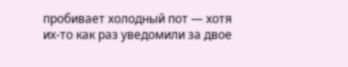пробивает холодный пот — хотя их-то как раз уведомили за двое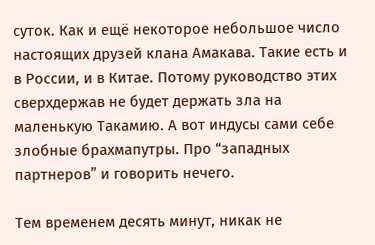суток. Как и ещё некоторое небольшое число настоящих друзей клана Амакава. Такие есть и в России, и в Китае. Потому руководство этих сверхдержав не будет держать зла на маленькую Такамию. А вот индусы сами себе злобные брахмапутры. Про “западных партнеров” и говорить нечего.

Тем временем десять минут, никак не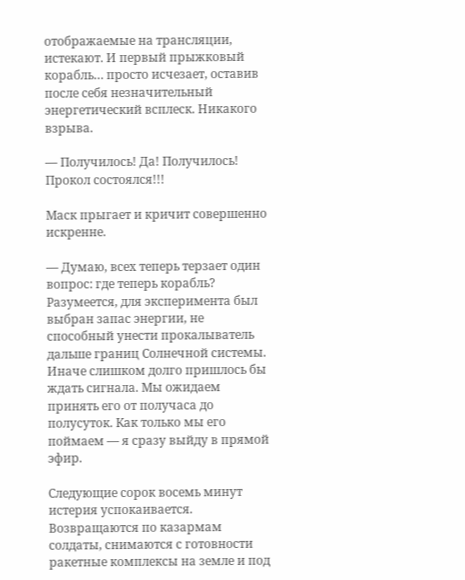отображаемые на трансляции, истекают. И первый прыжковый корабль… просто исчезает, оставив после себя незначительный энергетический всплеск. Никакого взрыва.

— Получилось! Да! Получилось! Прокол состоялся!!!

Маск прыгает и кричит совершенно искренне.

— Думаю, всех теперь терзает один вопрос: где теперь корабль? Разумеется, для эксперимента был выбран запас энергии, не способный унести прокалыватель дальше границ Солнечной системы. Иначе слишком долго пришлось бы ждать сигнала. Мы ожидаем принять его от получаса до полусуток. Как только мы его поймаем — я сразу выйду в прямой эфир.

Следующие сорок восемь минут истерия успокаивается. Возвращаются по казармам солдаты, снимаются с готовности ракетные комплексы на земле и под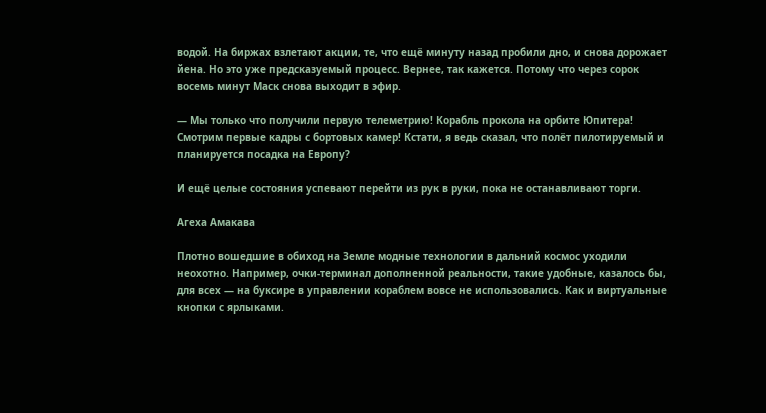водой. На биржах взлетают акции, те, что ещё минуту назад пробили дно, и снова дорожает йена. Но это уже предсказуемый процесс. Вернее, так кажется. Потому что через сорок восемь минут Маск снова выходит в эфир.

— Мы только что получили первую телеметрию! Корабль прокола на орбите Юпитера! Смотрим первые кадры с бортовых камер! Кстати, я ведь сказал, что полёт пилотируемый и планируется посадка на Европу?

И ещё целые состояния успевают перейти из рук в руки, пока не останавливают торги.

Агеха Амакава

Плотно вошедшие в обиход на Земле модные технологии в дальний космос уходили неохотно. Например, очки-терминал дополненной реальности, такие удобные, казалось бы, для всех — на буксире в управлении кораблем вовсе не использовались. Как и виртуальные кнопки с ярлыками.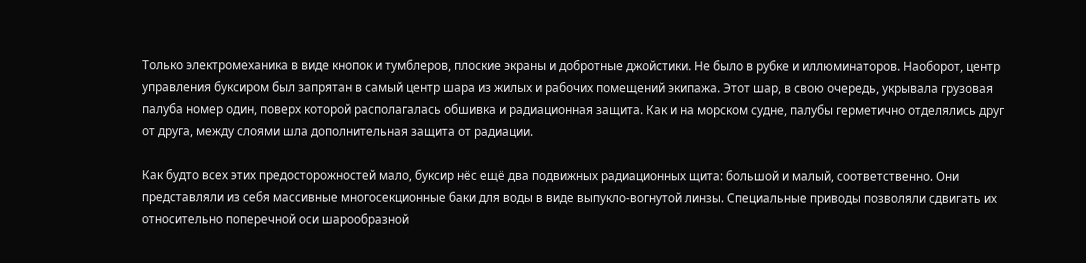Только электромеханика в виде кнопок и тумблеров, плоские экраны и добротные джойстики. Не было в рубке и иллюминаторов. Наоборот, центр управления буксиром был запрятан в самый центр шара из жилых и рабочих помещений экипажа. Этот шар, в свою очередь, укрывала грузовая палуба номер один, поверх которой располагалась обшивка и радиационная защита. Как и на морском судне, палубы герметично отделялись друг от друга, между слоями шла дополнительная защита от радиации.

Как будто всех этих предосторожностей мало, буксир нёс ещё два подвижных радиационных щита: большой и малый, соответственно. Они представляли из себя массивные многосекционные баки для воды в виде выпукло-вогнутой линзы. Специальные приводы позволяли сдвигать их относительно поперечной оси шарообразной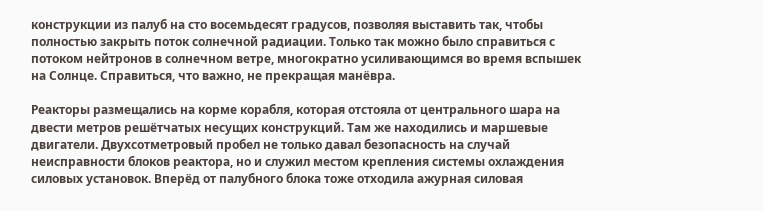конструкции из палуб на сто восемьдесят градусов, позволяя выставить так, чтобы полностью закрыть поток солнечной радиации. Только так можно было справиться с потоком нейтронов в солнечном ветре, многократно усиливающимся во время вспышек на Солнце. Справиться, что важно, не прекращая манёвра.

Реакторы размещались на корме корабля, которая отстояла от центрального шара на двести метров решётчатых несущих конструкций. Там же находились и маршевые двигатели. Двухсотметровый пробел не только давал безопасность на случай неисправности блоков реактора, но и служил местом крепления системы охлаждения силовых установок. Вперёд от палубного блока тоже отходила ажурная силовая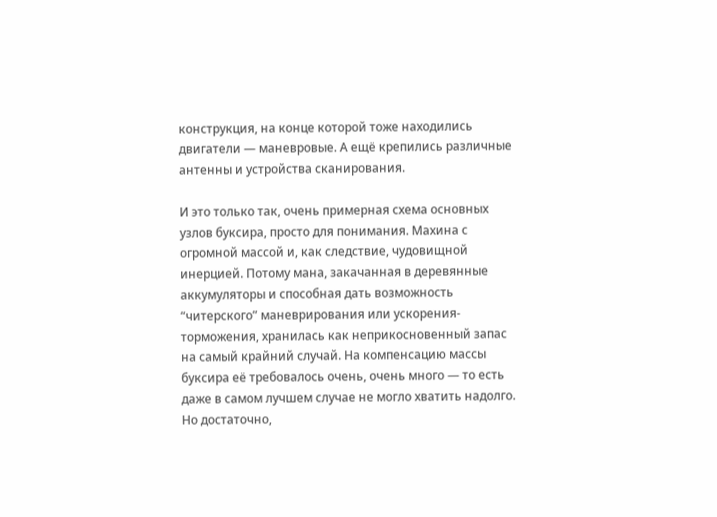конструкция, на конце которой тоже находились двигатели — маневровые. А ещё крепились различные антенны и устройства сканирования.

И это только так, очень примерная схема основных узлов буксира, просто для понимания. Махина с огромной массой и, как следствие, чудовищной инерцией. Потому мана, закачанная в деревянные аккумуляторы и способная дать возможность “читерского” маневрирования или ускорения-торможения, хранилась как неприкосновенный запас на самый крайний случай. На компенсацию массы буксира её требовалось очень, очень много — то есть даже в самом лучшем случае не могло хватить надолго. Но достаточно,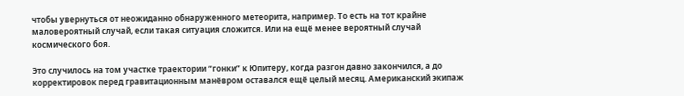чтобы увернуться от неожиданно обнаруженного метеорита, например. То есть на тот крайне маловероятный случай, если такая ситуация сложится. Или на ещё менее вероятный случай космического боя.

Это случилось на том участке траектории “гонки” к Юпитеру, когда разгон давно закончился, а до корректировок перед гравитационным манёвром оставался ещё целый месяц. Американский экипаж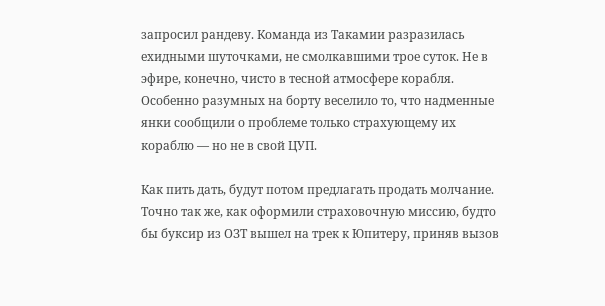запросил рандеву. Команда из Такамии разразилась ехидными шуточками, не смолкавшими трое суток. Не в эфире, конечно, чисто в тесной атмосфере корабля. Особенно разумных на борту веселило то, что надменные янки сообщили о проблеме только страхующему их кораблю — но не в свой ЦУП.

Как пить дать, будут потом предлагать продать молчание. Точно так же, как оформили страховочную миссию, будто бы буксир из ОЗТ вышел на трек к Юпитеру, приняв вызов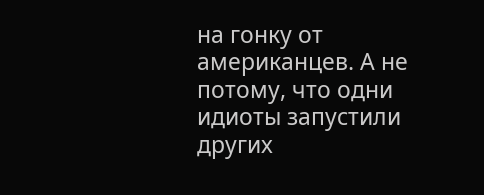на гонку от американцев. А не потому, что одни идиоты запустили других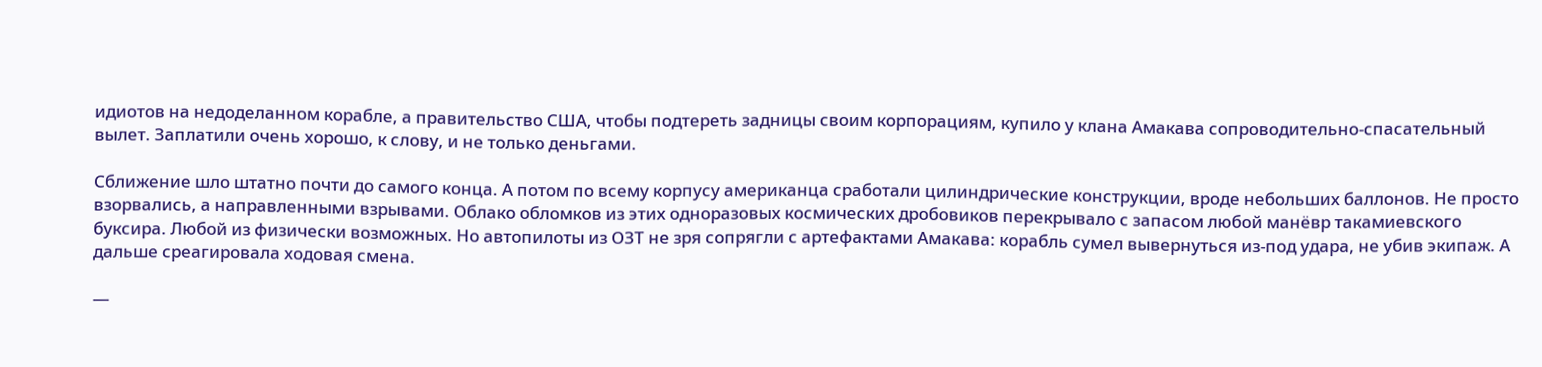идиотов на недоделанном корабле, а правительство США, чтобы подтереть задницы своим корпорациям, купило у клана Амакава сопроводительно-спасательный вылет. Заплатили очень хорошо, к слову, и не только деньгами.

Сближение шло штатно почти до самого конца. А потом по всему корпусу американца сработали цилиндрические конструкции, вроде небольших баллонов. Не просто взорвались, а направленными взрывами. Облако обломков из этих одноразовых космических дробовиков перекрывало с запасом любой манёвр такамиевского буксира. Любой из физически возможных. Но автопилоты из ОЗТ не зря сопрягли с артефактами Амакава: корабль сумел вывернуться из-под удара, не убив экипаж. А дальше среагировала ходовая смена.

—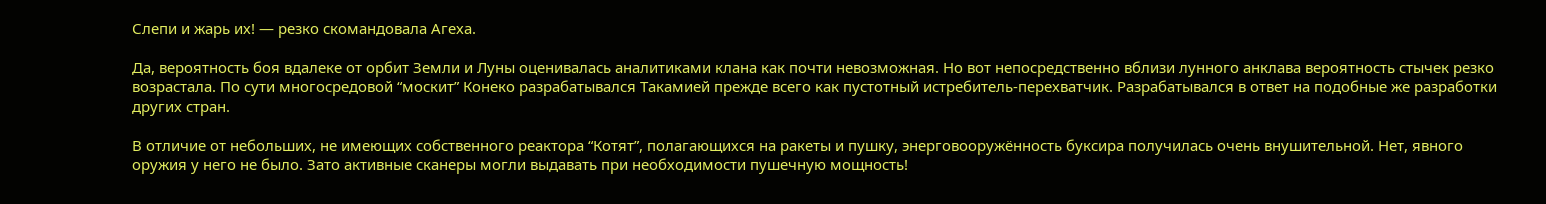Слепи и жарь их! — резко скомандовала Агеха.

Да, вероятность боя вдалеке от орбит Земли и Луны оценивалась аналитиками клана как почти невозможная. Но вот непосредственно вблизи лунного анклава вероятность стычек резко возрастала. По сути многосредовой “москит” Конеко разрабатывался Такамией прежде всего как пустотный истребитель-перехватчик. Разрабатывался в ответ на подобные же разработки других стран.

В отличие от небольших, не имеющих собственного реактора “Котят”, полагающихся на ракеты и пушку, энерговооружённость буксира получилась очень внушительной. Нет, явного оружия у него не было. Зато активные сканеры могли выдавать при необходимости пушечную мощность!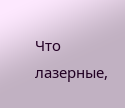Что лазерные,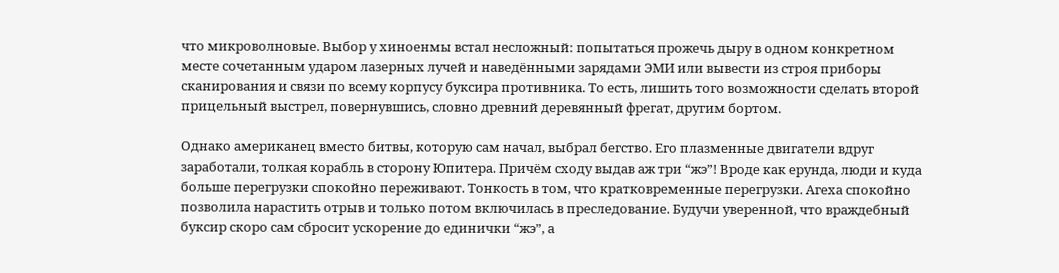что микроволновые. Выбор у хиноенмы встал несложный: попытаться прожечь дыру в одном конкретном месте сочетанным ударом лазерных лучей и наведёнными зарядами ЭМИ или вывести из строя приборы сканирования и связи по всему корпусу буксира противника. То есть, лишить того возможности сделать второй прицельный выстрел, повернувшись, словно древний деревянный фрегат, другим бортом.

Однако американец вместо битвы, которую сам начал, выбрал бегство. Его плазменные двигатели вдруг заработали, толкая корабль в сторону Юпитера. Причём сходу выдав аж три “жэ”! Вроде как ерунда, люди и куда больше перегрузки спокойно переживают. Тонкость в том, что кратковременные перегрузки. Агеха спокойно позволила нарастить отрыв и только потом включилась в преследование. Будучи уверенной, что враждебный буксир скоро сам сбросит ускорение до единички “жэ”, а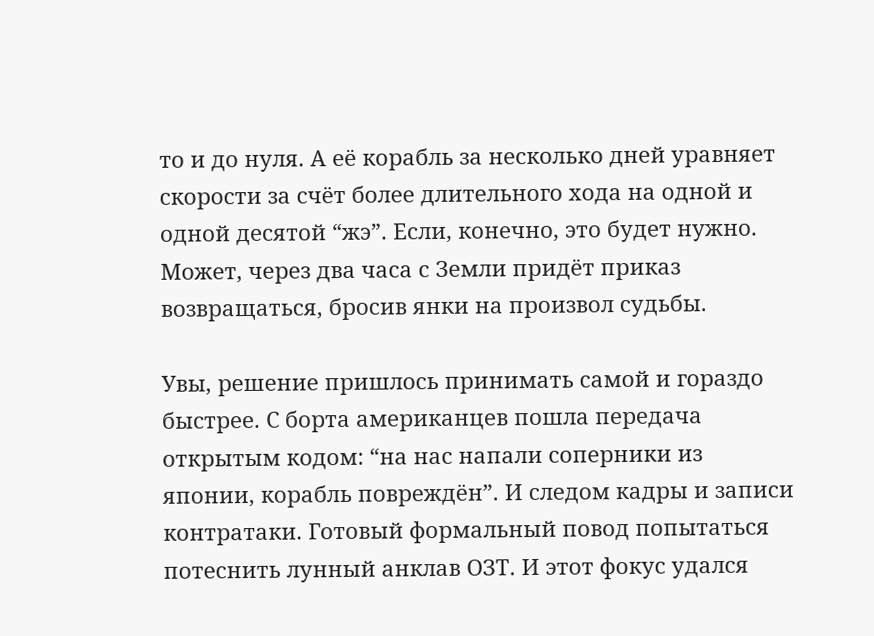то и до нуля. А её корабль за несколько дней уравняет скорости за счёт более длительного хода на одной и одной десятой “жэ”. Если, конечно, это будет нужно. Может, через два часа с Земли придёт приказ возвращаться, бросив янки на произвол судьбы.

Увы, решение пришлось принимать самой и гораздо быстрее. С борта американцев пошла передача открытым кодом: “на нас напали соперники из японии, корабль повреждён”. И следом кадры и записи контратаки. Готовый формальный повод попытаться потеснить лунный анклав ОЗТ. И этот фокус удался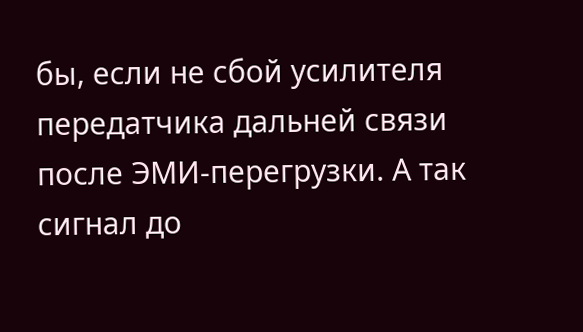бы, если не сбой усилителя передатчика дальней связи после ЭМИ-перегрузки. А так сигнал до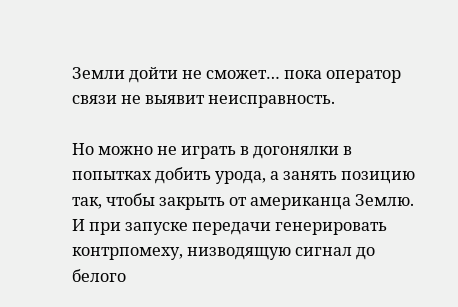Земли дойти не сможет… пока оператор связи не выявит неисправность.

Но можно не играть в догонялки в попытках добить урода, а занять позицию так, чтобы закрыть от американца Землю. И при запуске передачи генерировать контрпомеху, низводящую сигнал до белого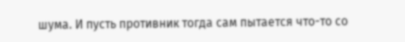шума. И пусть противник тогда сам пытается что-то со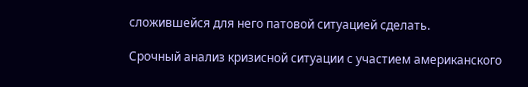сложившейся для него патовой ситуацией сделать.

Срочный анализ кризисной ситуации с участием американского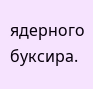ядерного буксира.